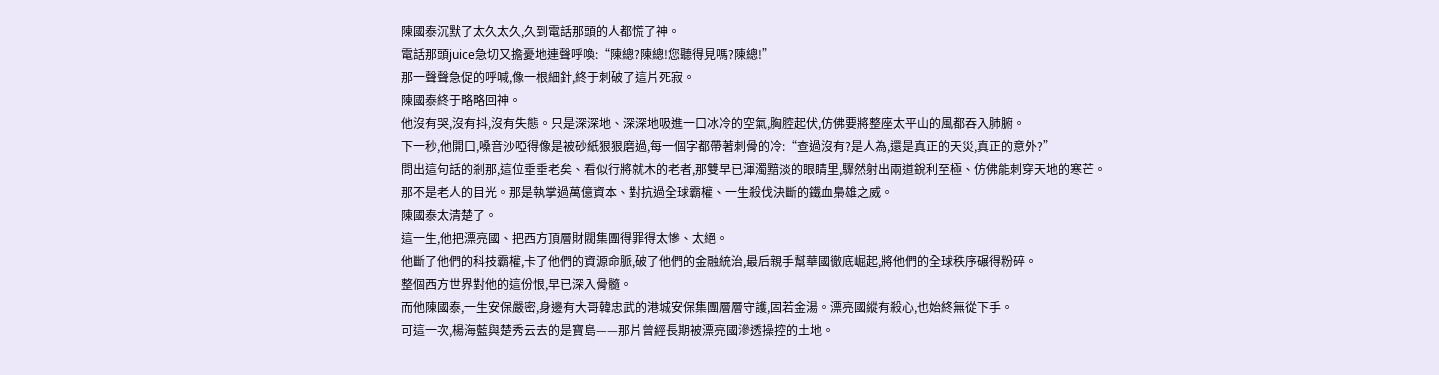陳國泰沉默了太久太久,久到電話那頭的人都慌了神。
電話那頭juice急切又擔憂地連聲呼喚:“陳總?陳總!您聽得見嗎?陳總!”
那一聲聲急促的呼喊,像一根細針,終于刺破了這片死寂。
陳國泰終于略略回神。
他沒有哭,沒有抖,沒有失態。只是深深地、深深地吸進一口冰冷的空氣,胸腔起伏,仿佛要將整座太平山的風都吞入肺腑。
下一秒,他開口,嗓音沙啞得像是被砂紙狠狠磨過,每一個字都帶著刺骨的冷:“查過沒有?是人為,還是真正的天災,真正的意外?”
問出這句話的剎那,這位垂垂老矣、看似行將就木的老者,那雙早已渾濁黯淡的眼睛里,驟然射出兩道銳利至極、仿佛能刺穿天地的寒芒。
那不是老人的目光。那是執掌過萬億資本、對抗過全球霸權、一生殺伐決斷的鐵血梟雄之威。
陳國泰太清楚了。
這一生,他把漂亮國、把西方頂層財閥集團得罪得太慘、太絕。
他斷了他們的科技霸權,卡了他們的資源命脈,破了他們的金融統治,最后親手幫華國徹底崛起,將他們的全球秩序碾得粉碎。
整個西方世界對他的這份恨,早已深入骨髓。
而他陳國泰,一生安保嚴密,身邊有大哥韓忠武的港城安保集團層層守護,固若金湯。漂亮國縱有殺心,也始終無從下手。
可這一次,楊海藍與楚秀云去的是寶島——那片曾經長期被漂亮國滲透操控的土地。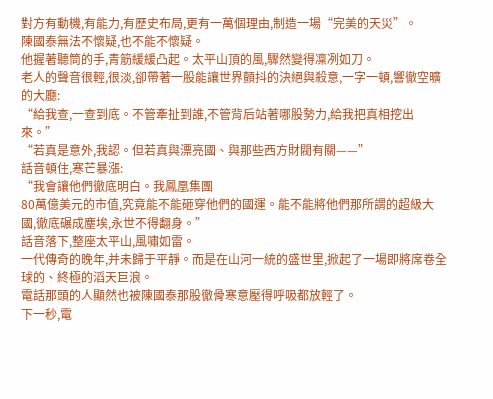對方有動機,有能力,有歷史布局,更有一萬個理由,制造一場“完美的天災”。
陳國泰無法不懷疑,也不能不懷疑。
他握著聽筒的手,青筋緩緩凸起。太平山頂的風,驟然變得凜冽如刀。
老人的聲音很輕,很淡,卻帶著一股能讓世界顫抖的決絕與殺意,一字一頓,響徹空曠的大廳:
“給我查,一查到底。不管牽扯到誰,不管背后站著哪股勢力,給我把真相挖出來。”
“若真是意外,我認。但若真與漂亮國、與那些西方財閥有關——”
話音頓住,寒芒暴漲:
“我會讓他們徹底明白。我鳳凰集團
80萬億美元的市值,究竟能不能砸穿他們的國運。能不能將他們那所謂的超級大國,徹底碾成塵埃,永世不得翻身。”
話音落下,整座太平山,風嘯如雷。
一代傳奇的晚年,并未歸于平靜。而是在山河一統的盛世里,掀起了一場即將席卷全球的、終極的滔天巨浪。
電話那頭的人顯然也被陳國泰那股徹骨寒意壓得呼吸都放輕了。
下一秒,電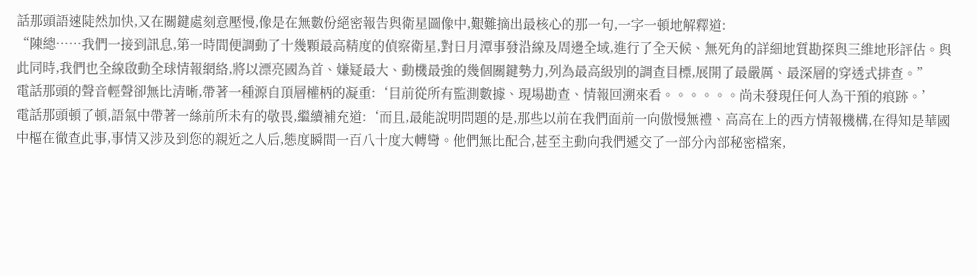話那頭語速陡然加快,又在關鍵處刻意壓慢,像是在無數份絕密報告與衛星圖像中,艱難摘出最核心的那一句,一字一頓地解釋道:
“陳總……我們一接到訊息,第一時間便調動了十幾顆最高精度的偵察衛星,對日月潭事發沿線及周邊全域,進行了全天候、無死角的詳細地質勘探與三維地形評估。與此同時,我們也全線啟動全球情報網絡,將以漂亮國為首、嫌疑最大、動機最強的幾個關鍵勢力,列為最高級別的調查目標,展開了最嚴厲、最深層的穿透式排查。”
電話那頭的聲音輕聲卻無比清晰,帶著一種源自頂層權柄的凝重:‘目前從所有監測數據、現場勘查、情報回溯來看。。。。。。尚未發現任何人為干預的痕跡。’
電話那頭頓了頓,語氣中帶著一絲前所未有的敬畏,繼續補充道:‘而且,最能說明問題的是,那些以前在我們面前一向傲慢無禮、高高在上的西方情報機構,在得知是華國中樞在徹查此事,事情又涉及到您的親近之人后,態度瞬間一百八十度大轉彎。他們無比配合,甚至主動向我們遞交了一部分內部秘密檔案,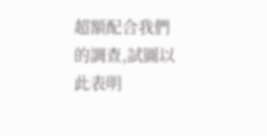超額配合我們的調查,試圖以此表明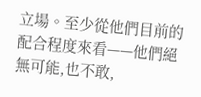立場。至少從他們目前的配合程度來看——他們絕無可能,也不敢,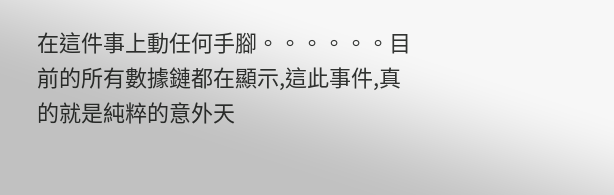在這件事上動任何手腳。。。。。。目前的所有數據鏈都在顯示,這此事件,真的就是純粹的意外天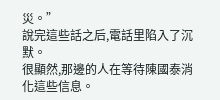災。”
說完這些話之后,電話里陷入了沉默。
很顯然,那邊的人在等待陳國泰消化這些信息。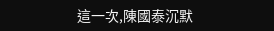這一次,陳國泰沉默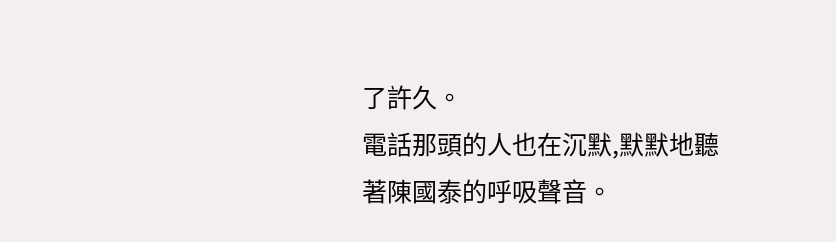了許久。
電話那頭的人也在沉默,默默地聽著陳國泰的呼吸聲音。